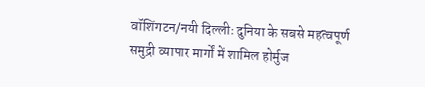वॉशिंगटन/नयी दिल्लीः दुनिया के सबसे महत्वपूर्ण समुद्री व्यापार मार्गों में शामिल होर्मुज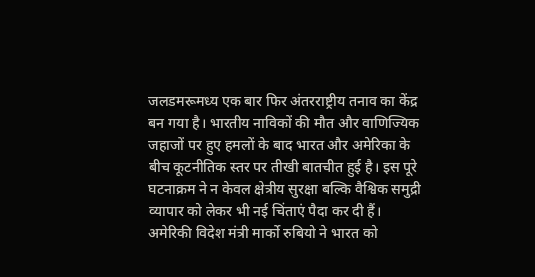जलडमरूमध्य एक बार फिर अंतरराष्ट्रीय तनाव का केंद्र बन गया है। भारतीय नाविकों की मौत और वाणिज्यिक जहाजों पर हुए हमलों के बाद भारत और अमेरिका के बीच कूटनीतिक स्तर पर तीखी बातचीत हुई है। इस पूरे घटनाक्रम ने न केवल क्षेत्रीय सुरक्षा बल्कि वैश्विक समुद्री व्यापार को लेकर भी नई चिंताएं पैदा कर दी हैं।
अमेरिकी विदेश मंत्री मार्को रुबियो ने भारत को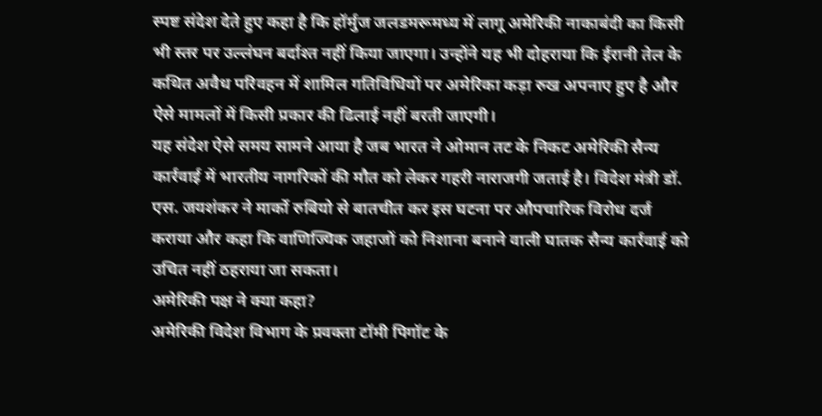स्पष्ट संदेश देते हुए कहा है कि हॉर्मुज जलडमरूमध्य में लागू अमेरिकी नाकाबंदी का किसी भी स्तर पर उल्लंघन बर्दाश्त नहीं किया जाएगा। उन्होंने यह भी दोहराया कि ईरानी तेल के कथित अवैध परिवहन में शामिल गतिविधियों पर अमेरिका कड़ा रुख अपनाए हुए है और ऐसे मामलों में किसी प्रकार की ढिलाई नहीं बरती जाएगी।
यह संदेश ऐसे समय सामने आया है जब भारत ने ओमान तट के निकट अमेरिकी सैन्य कार्रवाई में भारतीय नागरिकों की मौत को लेकर गहरी नाराजगी जताई है। विदेश मंत्री डॉ. एस. जयशंकर ने मार्को रुबियो से बातचीत कर इस घटना पर औपचारिक विरोध दर्ज कराया और कहा कि वाणिज्यिक जहाजों को निशाना बनाने वाली घातक सैन्य कार्रवाई को उचित नहीं ठहराया जा सकता।
अमेरिकी पक्ष ने क्या कहा?
अमेरिकी विदेश विभाग के प्रवक्ता टॉमी पिगॉट के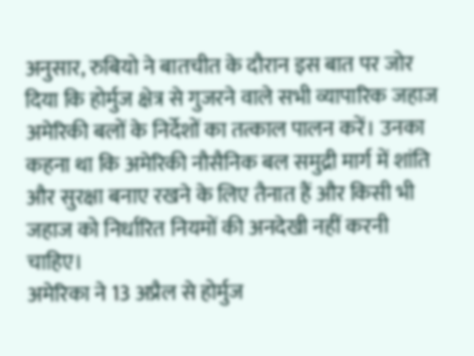अनुसार, रुबियो ने बातचीत के दौरान इस बात पर जोर दिया कि होर्मुज क्षेत्र से गुजरने वाले सभी व्यापारिक जहाज अमेरिकी बलों के निर्देशों का तत्काल पालन करें। उनका कहना था कि अमेरिकी नौसैनिक बल समुद्री मार्ग में शांति और सुरक्षा बनाए रखने के लिए तैनात हैं और किसी भी जहाज को निर्धारित नियमों की अनदेखी नहीं करनी चाहिए।
अमेरिका ने 13 अप्रैल से होर्मुज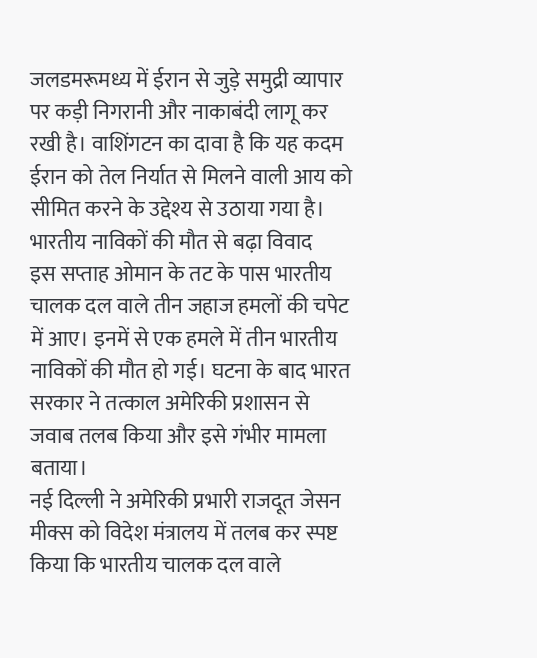जलडमरूमध्य में ईरान से जुड़े समुद्री व्यापार पर कड़ी निगरानी और नाकाबंदी लागू कर रखी है। वाशिंगटन का दावा है कि यह कदम ईरान को तेल निर्यात से मिलने वाली आय को सीमित करने के उद्देश्य से उठाया गया है।
भारतीय नाविकों की मौत से बढ़ा विवाद
इस सप्ताह ओमान के तट के पास भारतीय चालक दल वाले तीन जहाज हमलों की चपेट में आए। इनमें से एक हमले में तीन भारतीय नाविकों की मौत हो गई। घटना के बाद भारत सरकार ने तत्काल अमेरिकी प्रशासन से जवाब तलब किया और इसे गंभीर मामला बताया।
नई दिल्ली ने अमेरिकी प्रभारी राजदूत जेसन मीक्स को विदेश मंत्रालय में तलब कर स्पष्ट किया कि भारतीय चालक दल वाले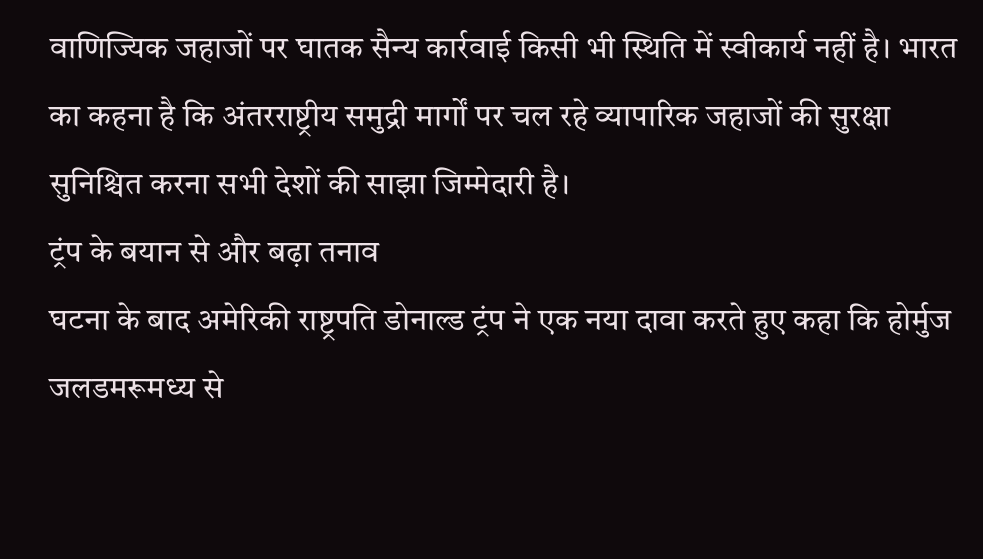वाणिज्यिक जहाजों पर घातक सैन्य कार्रवाई किसी भी स्थिति में स्वीकार्य नहीं है। भारत का कहना है कि अंतरराष्ट्रीय समुद्री मार्गों पर चल रहे व्यापारिक जहाजों की सुरक्षा सुनिश्चित करना सभी देशों की साझा जिम्मेदारी है।
ट्रंप के बयान से और बढ़ा तनाव
घटना के बाद अमेरिकी राष्ट्रपति डोनाल्ड ट्रंप ने एक नया दावा करते हुए कहा कि होर्मुज जलडमरूमध्य से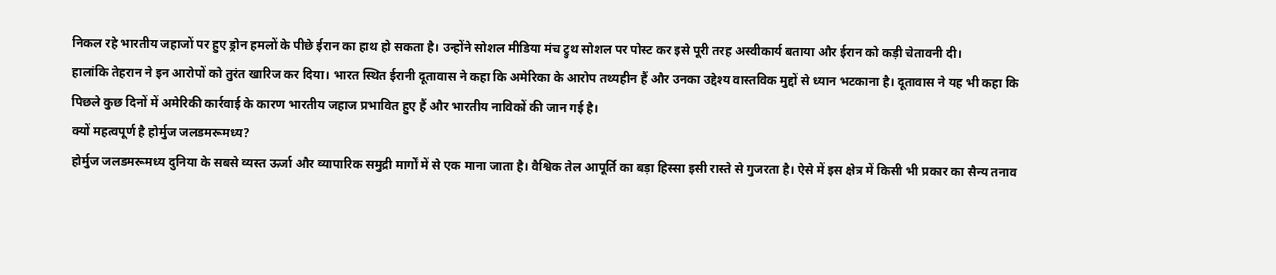निकल रहे भारतीय जहाजों पर हुए ड्रोन हमलों के पीछे ईरान का हाथ हो सकता है। उन्होंने सोशल मीडिया मंच ट्रुथ सोशल पर पोस्ट कर इसे पूरी तरह अस्वीकार्य बताया और ईरान को कड़ी चेतावनी दी।
हालांकि तेहरान ने इन आरोपों को तुरंत खारिज कर दिया। भारत स्थित ईरानी दूतावास ने कहा कि अमेरिका के आरोप तथ्यहीन हैं और उनका उद्देश्य वास्तविक मुद्दों से ध्यान भटकाना है। दूतावास ने यह भी कहा कि पिछले कुछ दिनों में अमेरिकी कार्रवाई के कारण भारतीय जहाज प्रभावित हुए हैं और भारतीय नाविकों की जान गई है।
क्यों महत्वपूर्ण है होर्मुज जलडमरूमध्य?
होर्मुज जलडमरूमध्य दुनिया के सबसे व्यस्त ऊर्जा और व्यापारिक समुद्री मार्गों में से एक माना जाता है। वैश्विक तेल आपूर्ति का बड़ा हिस्सा इसी रास्ते से गुजरता है। ऐसे में इस क्षेत्र में किसी भी प्रकार का सैन्य तनाव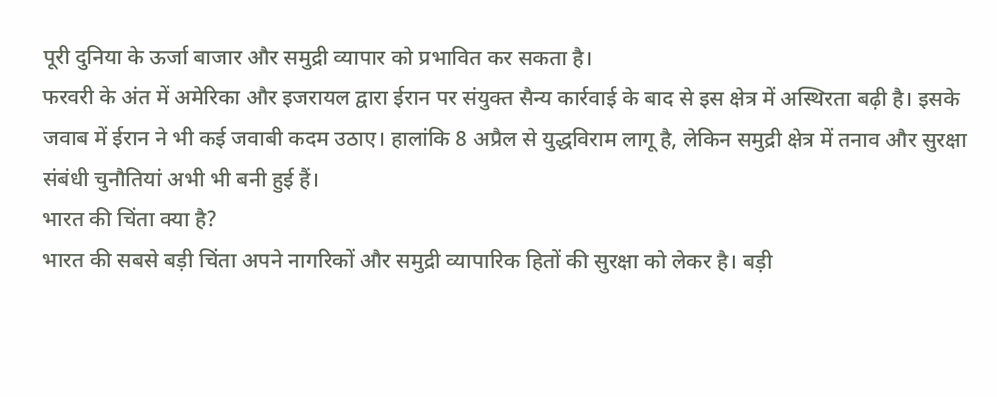पूरी दुनिया के ऊर्जा बाजार और समुद्री व्यापार को प्रभावित कर सकता है।
फरवरी के अंत में अमेरिका और इजरायल द्वारा ईरान पर संयुक्त सैन्य कार्रवाई के बाद से इस क्षेत्र में अस्थिरता बढ़ी है। इसके जवाब में ईरान ने भी कई जवाबी कदम उठाए। हालांकि 8 अप्रैल से युद्धविराम लागू है, लेकिन समुद्री क्षेत्र में तनाव और सुरक्षा संबंधी चुनौतियां अभी भी बनी हुई हैं।
भारत की चिंता क्या है?
भारत की सबसे बड़ी चिंता अपने नागरिकों और समुद्री व्यापारिक हितों की सुरक्षा को लेकर है। बड़ी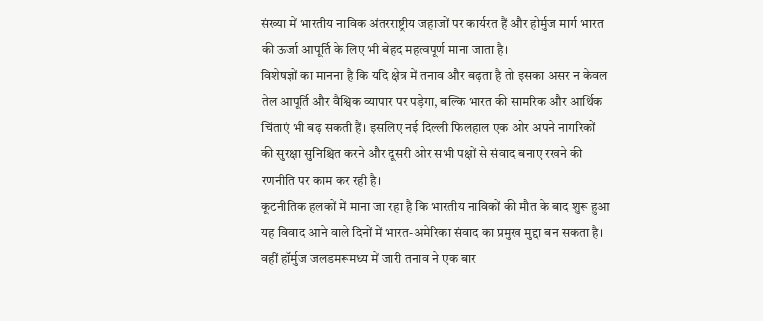संख्या में भारतीय नाविक अंतरराष्ट्रीय जहाजों पर कार्यरत हैं और होर्मुज मार्ग भारत की ऊर्जा आपूर्ति के लिए भी बेहद महत्वपूर्ण माना जाता है।
विशेषज्ञों का मानना है कि यदि क्षेत्र में तनाव और बढ़ता है तो इसका असर न केवल तेल आपूर्ति और वैश्विक व्यापार पर पड़ेगा, बल्कि भारत की सामरिक और आर्थिक चिंताएं भी बढ़ सकती हैं। इसलिए नई दिल्ली फिलहाल एक ओर अपने नागरिकों की सुरक्षा सुनिश्चित करने और दूसरी ओर सभी पक्षों से संवाद बनाए रखने की रणनीति पर काम कर रही है।
कूटनीतिक हलकों में माना जा रहा है कि भारतीय नाविकों की मौत के बाद शुरू हुआ यह विवाद आने वाले दिनों में भारत-अमेरिका संवाद का प्रमुख मुद्दा बन सकता है। वहीं हॉर्मुज जलडमरूमध्य में जारी तनाव ने एक बार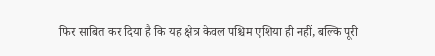फिर साबित कर दिया है कि यह क्षेत्र केवल पश्चिम एशिया ही नहीं, बल्कि पूरी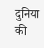दुनिया की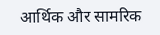आर्थिक और सामरिक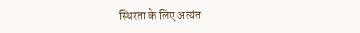स्थिरता के लिए अत्यंत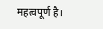महत्वपूर्ण है।